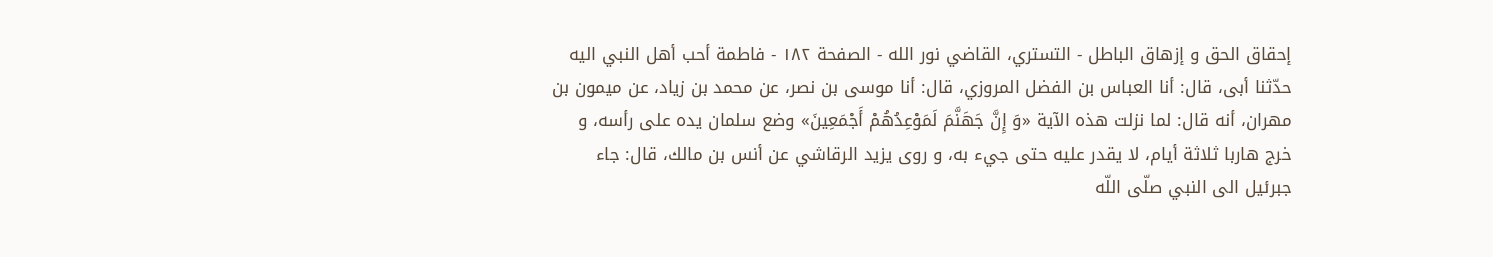إحقاق الحق و إزهاق الباطل - التستري، القاضي نور الله - الصفحة ١٨٢ - فاطمة أحب أهل النبي اليه
حدّثنا أبى، قال: أنا العباس بن الفضل المروزي، قال: أنا موسى بن نصر، عن محمد بن زياد، عن ميمون بن مهران، أنه قال: لما نزلت هذه الآية «وَ إِنَّ جَهَنَّمَ لَمَوْعِدُهُمْ أَجْمَعِينَ» وضع سلمان يده على رأسه، و خرج هاربا ثلاثة أيام، لا يقدر عليه حتى جيء به، و روى يزيد الرقاشي عن أنس بن مالك، قال: جاء جبرئيل الى النبي صلّى اللّه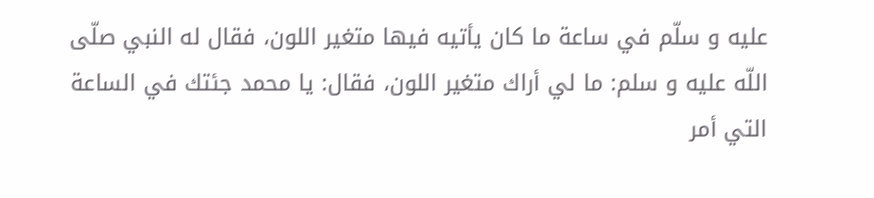عليه و سلّم في ساعة ما كان يأتيه فيها متغير اللون، فقال له النبي صلّى اللّه عليه و سلم: ما لي أراك متغير اللون، فقال: يا محمد جئتك في الساعة التي أمر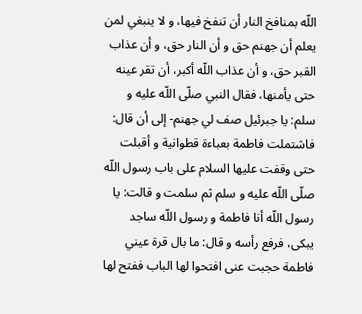اللّه بمنافخ النار أن تنفخ فيها، و لا ينبغي لمن يعلم أن جهنم حق و أن النار حق، و أن عذاب القبر حق، و أن عذاب اللّه أكبر، أن تقر عينه حتى يأمنها، فقال النبي صلّى اللّه عليه و سلم: يا جبرئيل صف لي جهنم- إلى أن قال: فاشتملت فاطمة بعباءة قطوانية و أقبلت حتى وقفت عليها السلام على باب رسول اللّه صلّى اللّه عليه و سلم ثم سلمت و قالت: يا رسول اللّه أنا فاطمة و رسول اللّه ساجد يبكى، فرفع رأسه و قال: ما بال قرة عيني فاطمة حجبت عنى افتحوا لها الباب ففتح لها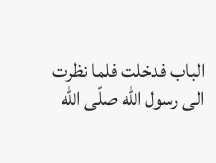الباب فدخلت فلما نظرت الى رسول اللّه صلّى اللّه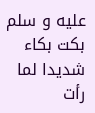عليه و سلم بكت بكاء شديدا لما رأت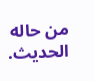من حاله
الحديث.